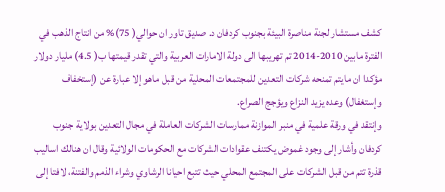كشف مستشار لجنة مناصرة البيئة بجنوب كردفان د. صديق تاور ان حوالي( 75)% من انتاج الذهب في الفترة مابين 2010-2014 تم تهريبها الى دولة الامارات العربية والتي تقدر قيمتها ب( 4.5) مليار دولار مؤكدا ان مايتم تمنحه شركات التعدين للمجتمعات المحلية من قبل ماهو إلا عبارة عن (إستخفاف وإستغفال) وعده يزيد النزاع ويؤجج الصراع.
وإنتقد في ورقة علمية في منبر الموازنة ممارسات الشركات العاملة في مجال التعدين بولاية جنوب كردفان وأشار إلى وجود غموض يكتنف عقوادات الشركات مع الحكومات الولائية وقال ان هنالك اساليب قذرة تتم من قبل الشركات على المجتمع المحلي حيث تتبع احيانا الرشاوي وشراء الذمم والفتنة، لافتا إلى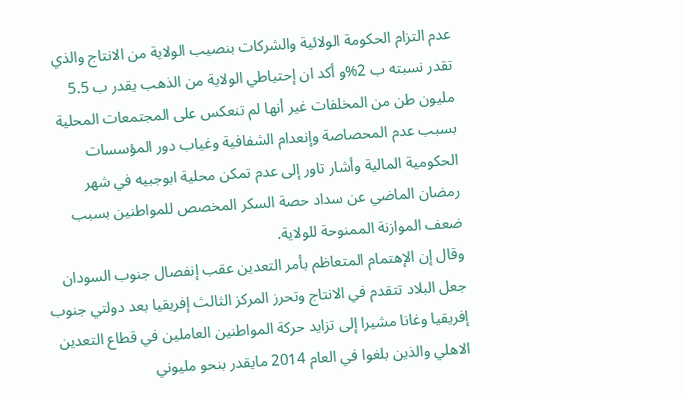عدم التزام الحكومة الولائية والشركات بنصيب الولاية من الانتاج والذي تقدر نسبته ب 2%و أكد ان إحتياطي الولاية من الذهب يقدر ب 5.5 مليون طن من المخلفات غير أنها لم تنعكس على المجتمعات المحلية بسبب عدم المحصاصة وإنعدام الشفافية وغياب دور المؤسسات الحكومية المالية وأشار تاور إلى عدم تمكن محلية ابوجبيه في شهر رمضان الماضي عن سداد حصة السكر المخصص للمواطنين بسبب ضعف الموازنة الممنوحة للولاية.
وقال إن الإهتمام المتعاظم بأمر التعدين عقب إنفصال جنوب السودان جعل البلاد تتقدم في الانتاج وتحرز المركز الثالث إفريقيا بعد دولتي جنوب إفريقيا وغانا مشيرا إلى تزايد حركة المواطنين العاملين في قطاع التعدين الاهلي والذين بلغوا في العام 2014 مايقدر بنحو مليوني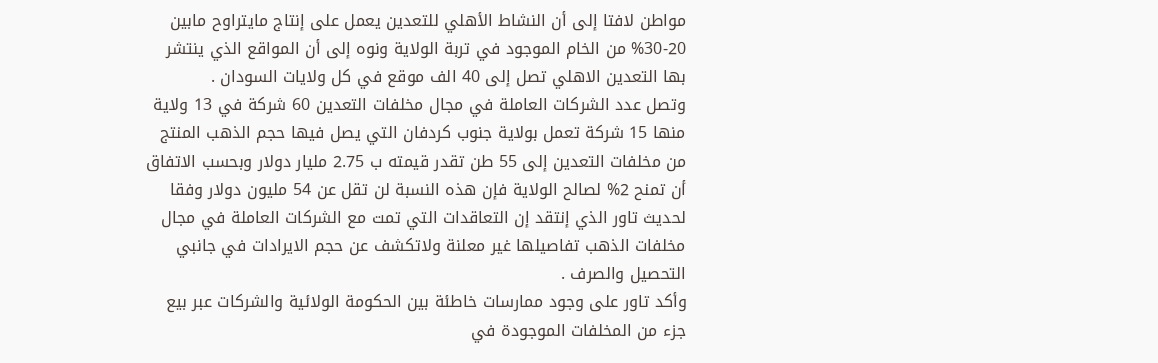مواطن لافتا إلى أن النشاط الأهلي للتعدين يعمل على إنتاج مايتراوح مابين 20-30% من الخام الموجود في تربة الولاية ونوه إلى أن المواقع الذي ينتشر بها التعدين الاهلي تصل إلى 40 الف موقع في كل ولايات السودان .
وتصل عدد الشركات العاملة في مجال مخلفات التعدين 60 شركة في 13 ولاية منها 15 شركة تعمل بولاية جنوب كردفان التي يصل فيها حجم الذهب المنتج من مخلفات التعدين إلى 55 طن تقدر قيمته ب 2.75 مليار دولار وبحسب الاتفاق أن تمنح 2% لصالح الولاية فإن هذه النسبة لن تقل عن 54 مليون دولار وفقا لحديث تاور الذي إنتقد إن التعاقدات التي تمت مع الشركات العاملة في مجال مخلفات الذهب تفاصيلها غير معلنة ولاتكشف عن حجم الايرادات في جانبي التحصيل والصرف .
وأكد تاور على وجود ممارسات خاطئة بين الحكومة الولائية والشركات عبر بيع جزء من المخلفات الموجودة في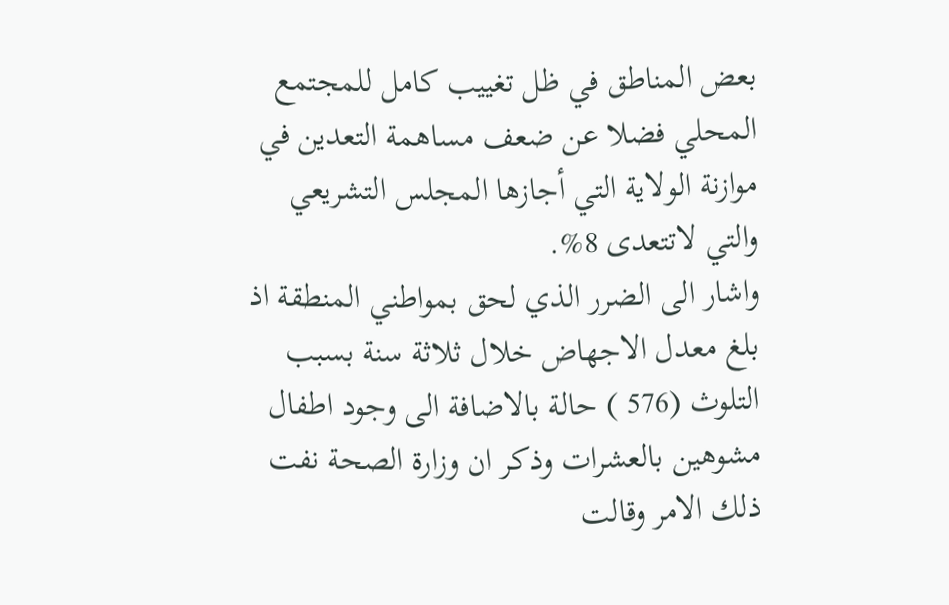بعض المناطق في ظل تغييب كامل للمجتمع المحلي فضلا عن ضعف مساهمة التعدين في موازنة الولاية التي أجازها المجلس التشريعي والتي لاتتعدى 8%.
واشار الى الضرر الذي لحق بمواطني المنطقة اذ بلغ معدل الاجهاض خلال ثلاثة سنة بسبب التلوث (576 ) حالة بالاضافة الى وجود اطفال مشوهين بالعشرات وذكر ان وزارة الصحة نفت ذلك الامر وقالت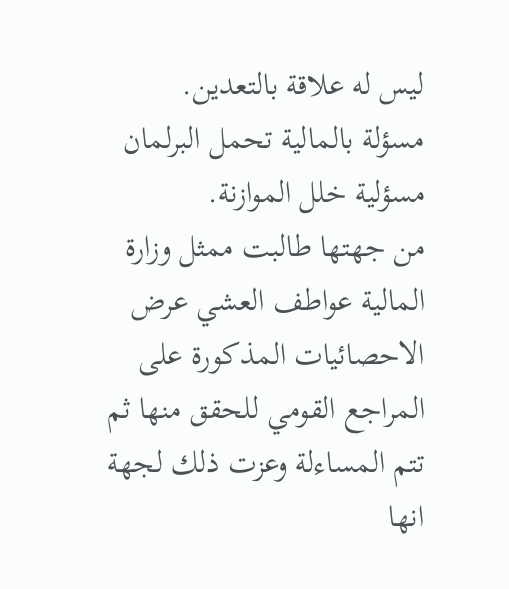ليس له علاقة بالتعدين.
مسؤلة بالمالية تحمل البرلمان مسؤلية خلل الموازنة.
من جهتها طالبت ممثل وزارة المالية عواطف العشي عرض الاحصائيات المذكورة على المراجع القومي للحقق منها ثم تتم المساءلة وعزت ذلك لجهة انها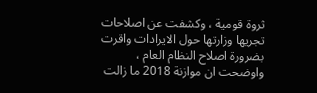ثروة قومية ، وكشفت عن اصلاحات تجريها وزارتها حول الايرادات واقرت بضرورة اصلاح النظام العام ، واوضحت ان موازنة 2018 ما زالت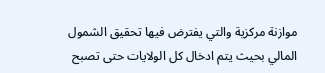موازنة مركزية والتي يفترض فيها تحقيق الشمول المالي بحيث يتم ادخال كل الولايات حتى تصبح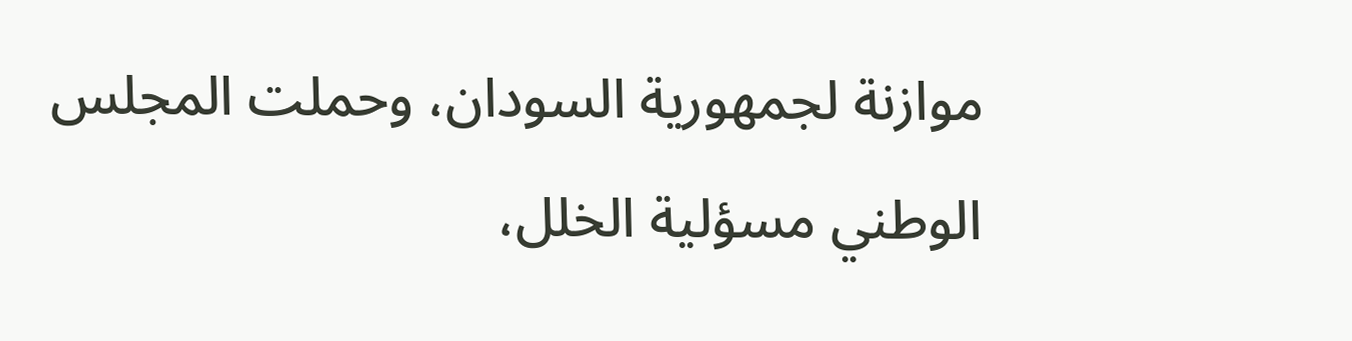موازنة لجمهورية السودان، وحملت المجلس الوطني مسؤلية الخلل،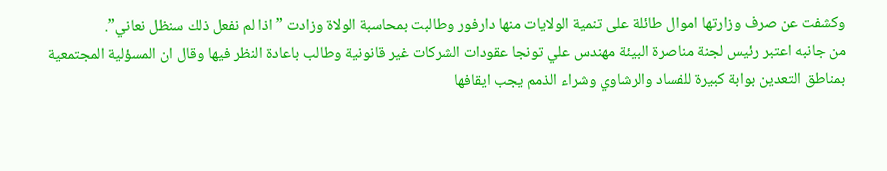وكشفت عن صرف وزارتها اموال طائلة على تنمية الولايات منها دارفور وطالبت بمحاسبة الولاة وزادت ” اذا لم نفعل ذلك سنظل نعاني”.
من جانبه اعتبر رئيس لجنة مناصرة البيئة مهندس علي تونجا عقودات الشركات غير قانونية وطالب باعادة النظر فيها وقال ان المسؤلية المجتمعية بمناطق التعدين بوابة كبيرة للفساد والرشاوي وشراء الذمم يجب ايقافها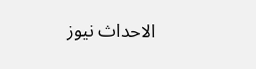الاحداث نيوز